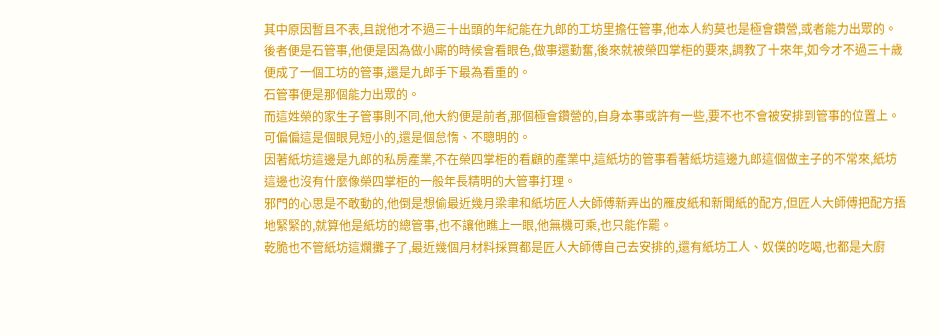其中原因暫且不表,且說他才不過三十出頭的年紀能在九郎的工坊里擔任管事,他本人約莫也是極會鑽營,或者能力出眾的。
後者便是石管事,他便是因為做小廝的時候會看眼色,做事還勤奮,後來就被榮四掌柜的要來,調教了十來年,如今才不過三十歲便成了一個工坊的管事,還是九郎手下最為看重的。
石管事便是那個能力出眾的。
而這姓榮的家生子管事則不同,他大約便是前者,那個極會鑽營的,自身本事或許有一些,要不也不會被安排到管事的位置上。
可偏偏這是個眼見短小的,還是個怠惰、不聰明的。
因著紙坊這邊是九郎的私房產業,不在榮四掌柜的看顧的產業中,這紙坊的管事看著紙坊這邊九郎這個做主子的不常來,紙坊這邊也沒有什麼像榮四掌柜的一般年長精明的大管事打理。
邪門的心思是不敢動的,他倒是想偷最近幾月梁聿和紙坊匠人大師傅新弄出的雁皮紙和新聞紙的配方,但匠人大師傅把配方捂地緊緊的,就算他是紙坊的總管事,也不讓他瞧上一眼,他無機可乘,也只能作罷。
乾脆也不管紙坊這爛攤子了,最近幾個月材料採買都是匠人大師傅自己去安排的,還有紙坊工人、奴僕的吃喝,也都是大廚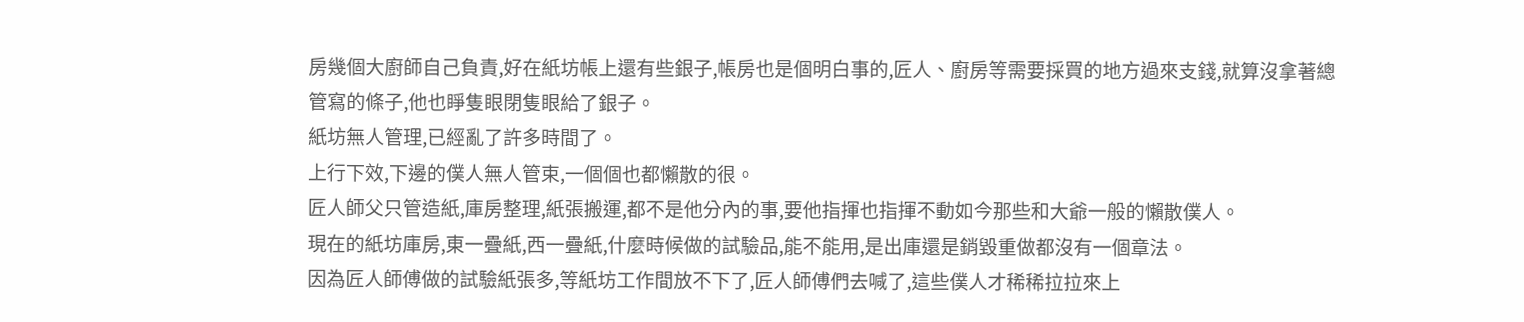房幾個大廚師自己負責,好在紙坊帳上還有些銀子,帳房也是個明白事的,匠人、廚房等需要採買的地方過來支錢,就算沒拿著總管寫的條子,他也睜隻眼閉隻眼給了銀子。
紙坊無人管理,已經亂了許多時間了。
上行下效,下邊的僕人無人管束,一個個也都懶散的很。
匠人師父只管造紙,庫房整理,紙張搬運,都不是他分內的事,要他指揮也指揮不動如今那些和大爺一般的懶散僕人。
現在的紙坊庫房,東一疊紙,西一疊紙,什麼時候做的試驗品,能不能用,是出庫還是銷毀重做都沒有一個章法。
因為匠人師傅做的試驗紙張多,等紙坊工作間放不下了,匠人師傅們去喊了,這些僕人才稀稀拉拉來上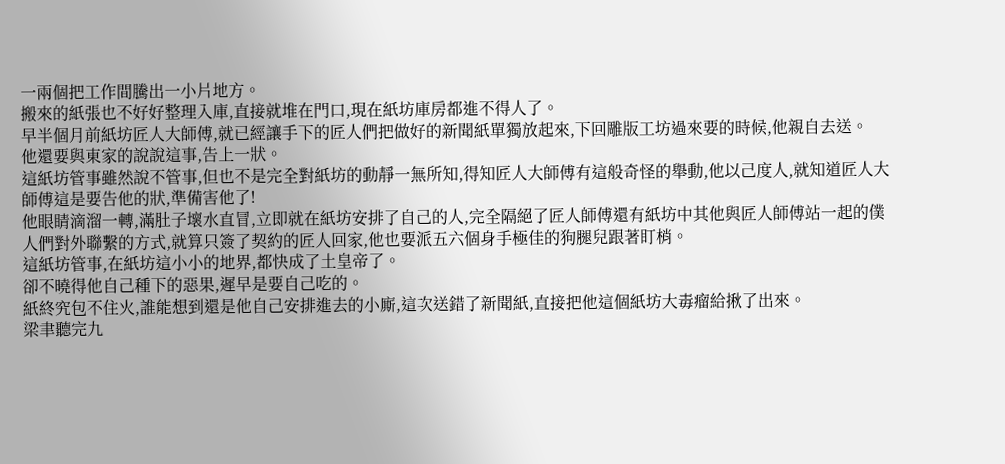一兩個把工作間騰出一小片地方。
搬來的紙張也不好好整理入庫,直接就堆在門口,現在紙坊庫房都進不得人了。
早半個月前紙坊匠人大師傅,就已經讓手下的匠人們把做好的新聞紙單獨放起來,下回雕版工坊過來要的時候,他親自去送。
他還要與東家的說說這事,告上一狀。
這紙坊管事雖然說不管事,但也不是完全對紙坊的動靜一無所知,得知匠人大師傅有這般奇怪的舉動,他以己度人,就知道匠人大師傅這是要告他的狀,準備害他了!
他眼睛滴溜一轉,滿肚子壞水直冒,立即就在紙坊安排了自己的人,完全隔絕了匠人師傅還有紙坊中其他與匠人師傅站一起的僕人們對外聯繫的方式,就算只簽了契約的匠人回家,他也要派五六個身手極佳的狗腿兒跟著盯梢。
這紙坊管事,在紙坊這小小的地界,都快成了土皇帝了。
卻不曉得他自己種下的惡果,遲早是要自己吃的。
紙終究包不住火,誰能想到還是他自己安排進去的小廝,這次送錯了新聞紙,直接把他這個紙坊大毒瘤給揪了出來。
梁聿聽完九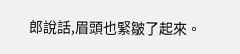郎說話,眉頭也緊皺了起來。